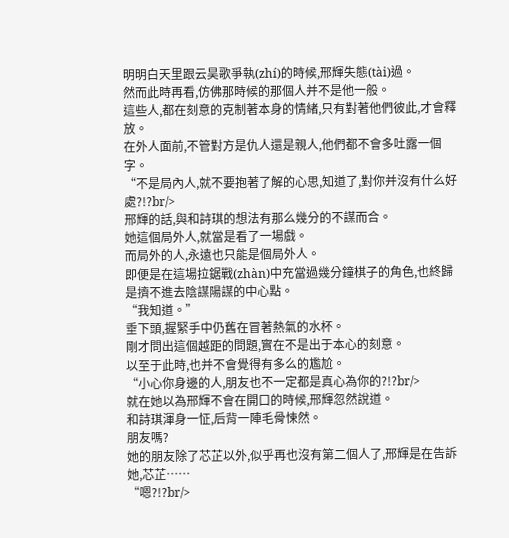明明白天里跟云昊歌爭執(zhí)的時候,邢輝失態(tài)過。
然而此時再看,仿佛那時候的那個人并不是他一般。
這些人,都在刻意的克制著本身的情緒,只有對著他們彼此,才會釋放。
在外人面前,不管對方是仇人還是親人,他們都不會多吐露一個字。
“不是局內人,就不要抱著了解的心思,知道了,對你并沒有什么好處?!?br/>
邢輝的話,與和詩琪的想法有那么幾分的不謀而合。
她這個局外人,就當是看了一場戲。
而局外的人,永遠也只能是個局外人。
即便是在這場拉鋸戰(zhàn)中充當過幾分鐘棋子的角色,也終歸是擠不進去陰謀陽謀的中心點。
“我知道。”
垂下頭,握緊手中仍舊在冒著熱氣的水杯。
剛才問出這個越距的問題,實在不是出于本心的刻意。
以至于此時,也并不會覺得有多么的尷尬。
“小心你身邊的人,朋友也不一定都是真心為你的?!?br/>
就在她以為邢輝不會在開口的時候,邢輝忽然說道。
和詩琪渾身一怔,后背一陣毛骨悚然。
朋友嗎?
她的朋友除了芯芷以外,似乎再也沒有第二個人了,邢輝是在告訴她,芯芷……
“嗯?!?br/>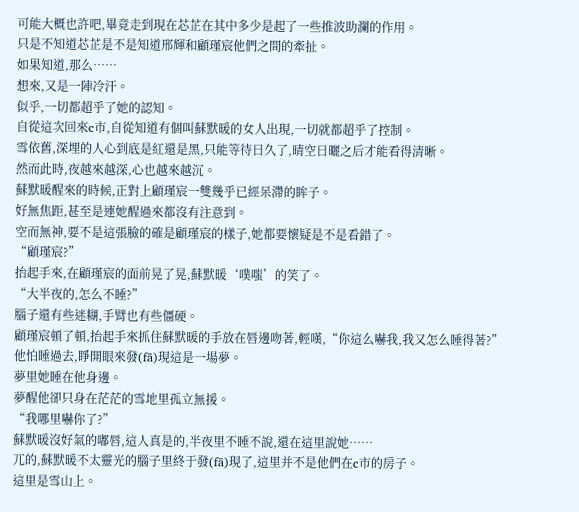可能大概也許吧,畢竟走到現在芯芷在其中多少是起了一些推波助瀾的作用。
只是不知道芯芷是不是知道邢輝和顧瑾宸他們之間的牽扯。
如果知道,那么……
想來,又是一陣冷汗。
似乎,一切都超乎了她的認知。
自從這次回來c市,自從知道有個叫蘇默暖的女人出現,一切就都超乎了控制。
雪依舊,深埋的人心到底是紅還是黑,只能等待日久了,晴空日曬之后才能看得清晰。
然而此時,夜越來越深,心也越來越沉。
蘇默暖醒來的時候,正對上顧瑾宸一雙幾乎已經呆滯的眸子。
好無焦距,甚至是連她醒過來都沒有注意到。
空而無神,要不是這張臉的確是顧瑾宸的樣子,她都要懷疑是不是看錯了。
“顧瑾宸?”
抬起手來,在顧瑾宸的面前晃了晃,蘇默暖‘噗嗤’的笑了。
“大半夜的,怎么不睡?”
腦子還有些迷糊,手臂也有些僵硬。
顧瑾宸頓了頓,抬起手來抓住蘇默暖的手放在唇邊吻著,輕嘆,“你這么嚇我,我又怎么睡得著?”
他怕睡過去,睜開眼來發(fā)現這是一場夢。
夢里她睡在他身邊。
夢醒他卻只身在茫茫的雪地里孤立無援。
“我哪里嚇你了?”
蘇默暖沒好氣的嘟唇,這人真是的,半夜里不睡不說,還在這里說她……
兀的,蘇默暖不太靈光的腦子里終于發(fā)現了,這里并不是他們在c市的房子。
這里是雪山上。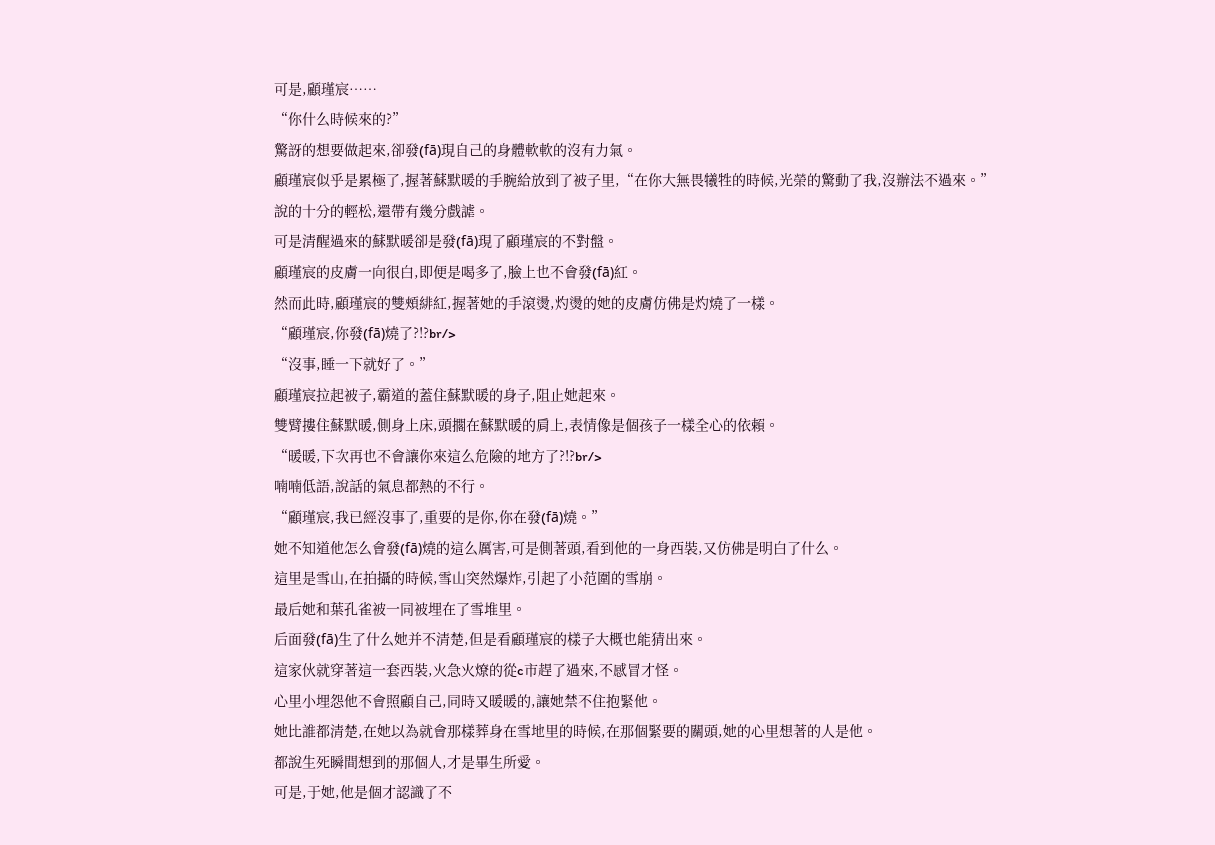可是,顧瑾宸……
“你什么時候來的?”
驚訝的想要做起來,卻發(fā)現自己的身體軟軟的沒有力氣。
顧瑾宸似乎是累極了,握著蘇默暖的手腕給放到了被子里,“在你大無畏犧牲的時候,光榮的驚動了我,沒辦法不過來。”
說的十分的輕松,還帶有幾分戲謔。
可是清醒過來的蘇默暖卻是發(fā)現了顧瑾宸的不對盤。
顧瑾宸的皮膚一向很白,即便是喝多了,臉上也不會發(fā)紅。
然而此時,顧瑾宸的雙頰緋紅,握著她的手滾燙,灼燙的她的皮膚仿佛是灼燒了一樣。
“顧瑾宸,你發(fā)燒了?!?br/>
“沒事,睡一下就好了。”
顧瑾宸拉起被子,霸道的蓋住蘇默暖的身子,阻止她起來。
雙臂摟住蘇默暖,側身上床,頭擱在蘇默暖的肩上,表情像是個孩子一樣全心的依賴。
“暖暖,下次再也不會讓你來這么危險的地方了?!?br/>
喃喃低語,說話的氣息都熱的不行。
“顧瑾宸,我已經沒事了,重要的是你,你在發(fā)燒。”
她不知道他怎么會發(fā)燒的這么厲害,可是側著頭,看到他的一身西裝,又仿佛是明白了什么。
這里是雪山,在拍攝的時候,雪山突然爆炸,引起了小范圍的雪崩。
最后她和葉孔雀被一同被埋在了雪堆里。
后面發(fā)生了什么她并不清楚,但是看顧瑾宸的樣子大概也能猜出來。
這家伙就穿著這一套西裝,火急火燎的從c市趕了過來,不感冒才怪。
心里小埋怨他不會照顧自己,同時又暖暖的,讓她禁不住抱緊他。
她比誰都清楚,在她以為就會那樣葬身在雪地里的時候,在那個緊要的關頭,她的心里想著的人是他。
都說生死瞬間想到的那個人,才是畢生所愛。
可是,于她,他是個才認識了不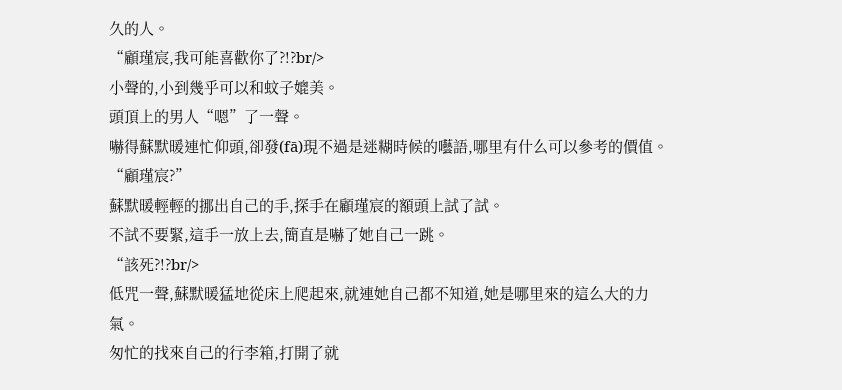久的人。
“顧瑾宸,我可能喜歡你了?!?br/>
小聲的,小到幾乎可以和蚊子媲美。
頭頂上的男人“嗯”了一聲。
嚇得蘇默暖連忙仰頭,卻發(fā)現不過是迷糊時候的囈語,哪里有什么可以參考的價值。
“顧瑾宸?”
蘇默暖輕輕的挪出自己的手,探手在顧瑾宸的額頭上試了試。
不試不要緊,這手一放上去,簡直是嚇了她自己一跳。
“該死?!?br/>
低咒一聲,蘇默暖猛地從床上爬起來,就連她自己都不知道,她是哪里來的這么大的力氣。
匆忙的找來自己的行李箱,打開了就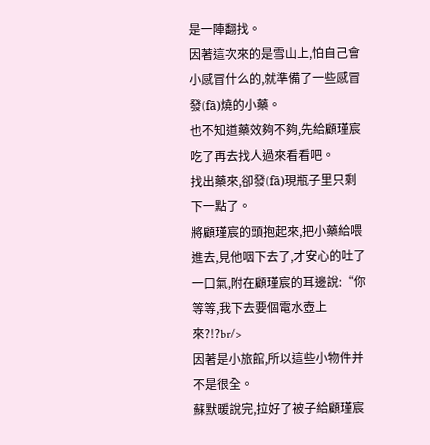是一陣翻找。
因著這次來的是雪山上,怕自己會小感冒什么的,就準備了一些感冒發(fā)燒的小藥。
也不知道藥效夠不夠,先給顧瑾宸吃了再去找人過來看看吧。
找出藥來,卻發(fā)現瓶子里只剩下一點了。
將顧瑾宸的頭抱起來,把小藥給喂進去,見他咽下去了,才安心的吐了一口氣,附在顧瑾宸的耳邊說:“你等等,我下去要個電水壺上來?!?br/>
因著是小旅館,所以這些小物件并不是很全。
蘇默暖說完,拉好了被子給顧瑾宸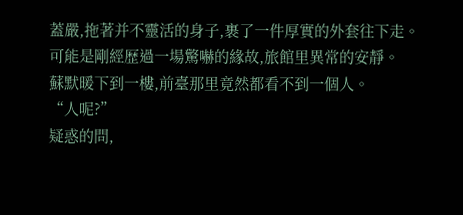蓋嚴,拖著并不靈活的身子,裹了一件厚實的外套往下走。
可能是剛經歷過一場驚嚇的緣故,旅館里異常的安靜。
蘇默暖下到一樓,前臺那里竟然都看不到一個人。
“人呢?”
疑惑的問,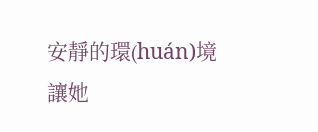安靜的環(huán)境讓她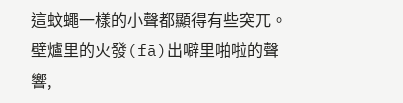這蚊蠅一樣的小聲都顯得有些突兀。
壁爐里的火發(fā)出噼里啪啦的聲響,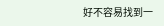好不容易找到一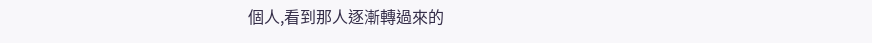個人,看到那人逐漸轉過來的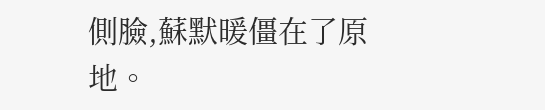側臉,蘇默暖僵在了原地。